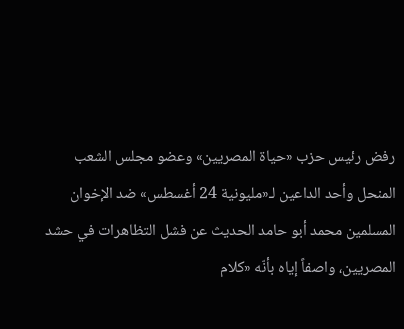رفض رئيس حزب «حياة المصريين» وعضو مجلس الشعب المنحل وأحد الداعين لـ«مليونية 24 أغسطس» ضد الإخوان المسلمين محمد أبو حامد الحديث عن فشل التظاهرات في حشد المصريين، واصفاً إياه بأنّه «كلام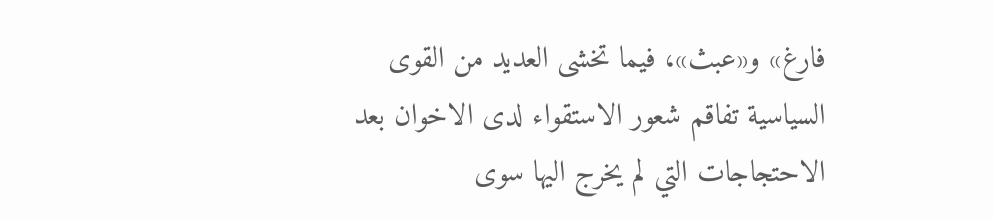فارغ» و«عبث»، فيما تخشى العديد من القوى السياسية تفاقم شعور الاستقواء لدى الاخوان بعد الاحتجاجات التي لم يخرج اليها سوى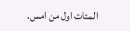المئات اول من امس.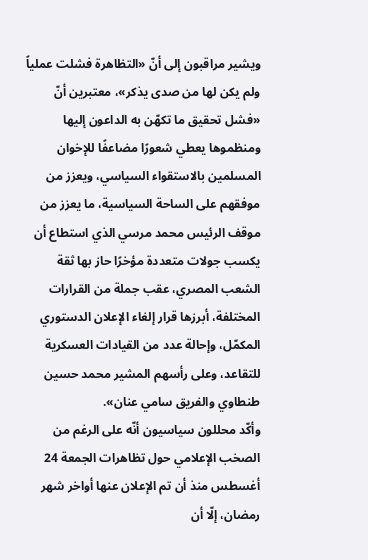ويشير مراقبون إلى أنّ «التظاهرة فشلت عملياً ولم يكن لها من صدى يذكر»، معتبرين أنّ «فشل تحقيق ما تكهّن به الداعون إليها ومنظموها يعطي شعورًا مضاعفًا للإخوان المسلمين بالاستقواء السياسي، ويعزز من موفقهم على الساحة السياسية، ما يعزز من موقف الرئيس محمد مرسي الذي استطاع أن يكسب جولات متعددة مؤخرًا حاز بها ثقة الشعب المصري، عقب جملة من القرارات المختلفة، أبرزها قرار إلغاء الإعلان الدستوري المكمّل، وإحالة عدد من القيادات العسكرية للتقاعد، وعلى رأسهم المشير محمد حسين طنطاوي والفريق سامي عنان».
وأكّد محللون سياسيون أنّه على الرغم من الصخب الإعلامي حول تظاهرات الجمعة 24 أغسطس منذ أن تم الإعلان عنها أواخر شهر رمضان، إلّا أن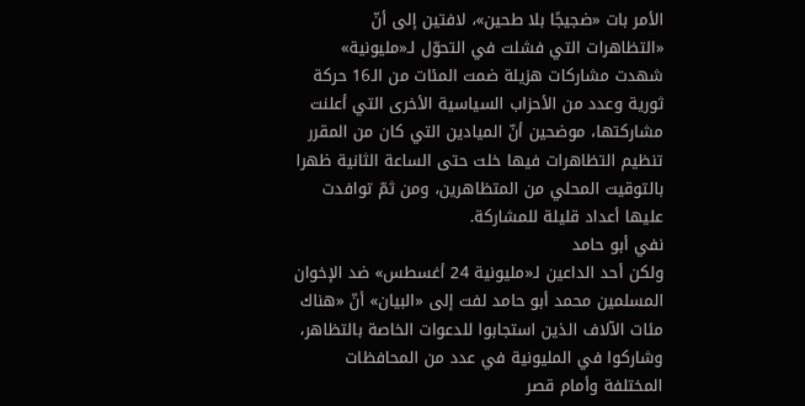الأمر بات «ضجيجًا بلا طحين»، لافتين إلى أنّ «التظاهرات التي فشلت في التحوّل لـ«مليونية» شهدت مشاركات هزيلة ضمت المئات من الـ16 حركة ثورية وعدد من الأحزاب السياسية الأخرى التي أعلنت مشاركتها، موضحين أنّ الميادين التي كان من المقرر تنظيم التظاهرات فيها خلت حتى الساعة الثانية ظهرا بالتوقيت المحلي من المتظاهرين، ومن ثمّ توافدت عليها أعداد قليلة للمشاركة.
نفي أبو حامد
ولكن أحد الداعين لـ«مليونية 24 أغسطس» ضد الإخوان المسلمين محمد أبو حامد لفت إلى «البيان» أنّ «هناك مئات الآلاف الذين استجابوا للدعوات الخاصة بالتظاهر، وشاركوا في المليونية في عدد من المحافظات المختلفة وأمام قصر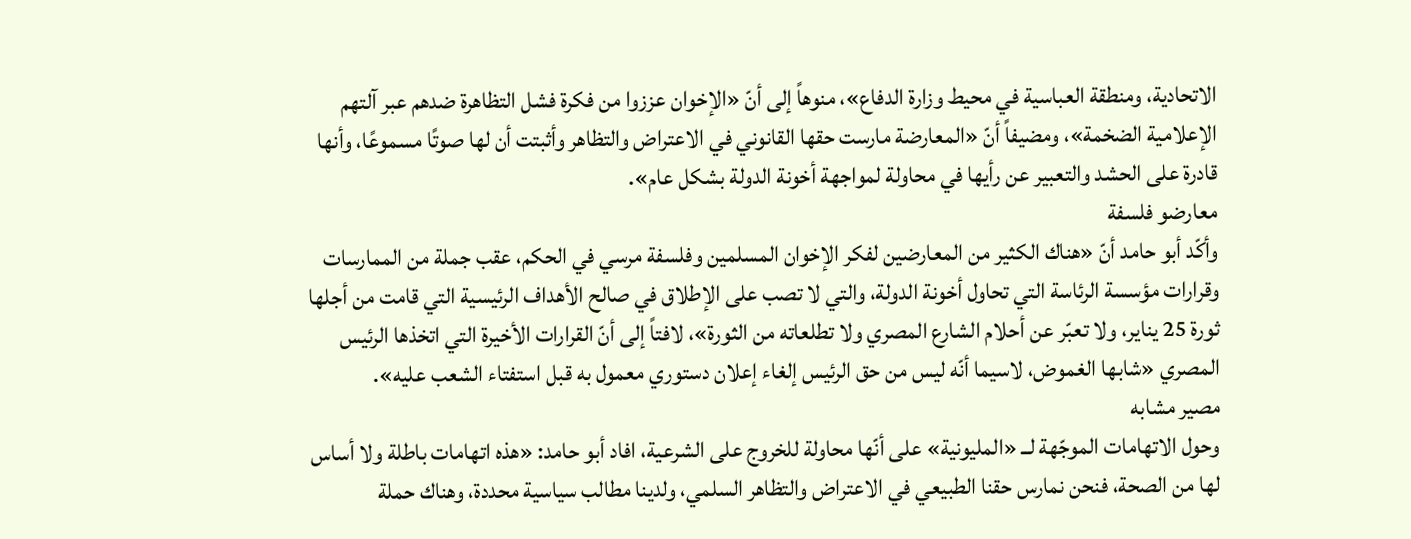الاتحادية، ومنطقة العباسية في محيط وزارة الدفاع»، منوهاً إلى أنّ «الإخوان عززوا من فكرة فشل التظاهرة ضدهم عبر آلتهم الإعلامية الضخمة»، ومضيفاً أنّ «المعارضة مارست حقها القانوني في الاعتراض والتظاهر وأثبتت أن لها صوتًا مسموعًا، وأنها قادرة على الحشد والتعبير عن رأيها في محاولة لمواجهة أخونة الدولة بشكل عام».
معارضو فلسفة
وأكّد أبو حامد أنّ «هناك الكثير من المعارضين لفكر الإخوان المسلمين وفلسفة مرسي في الحكم، عقب جملة من الممارسات وقرارات مؤسسة الرئاسة التي تحاول أخونة الدولة، والتي لا تصب على الإطلاق في صالح الأهداف الرئيسية التي قامت من أجلها ثورة 25 يناير، ولا تعبّر عن أحلام الشارع المصري ولا تطلعاته من الثورة»، لافتاً إلى أنّ القرارات الأخيرة التي اتخذها الرئيس المصري «شابها الغموض، لاسيما أنّه ليس من حق الرئيس إلغاء إعلان دستوري معمول به قبل استفتاء الشعب عليه».
مصير مشابه
وحول الاتهامات الموجّهة لــ «المليونية» على أنّها محاولة للخروج على الشرعية، افاد أبو حامد: «هذه اتهامات باطلة ولا أساس لها من الصحة، فنحن نمارس حقنا الطبيعي في الاعتراض والتظاهر السلمي، ولدينا مطالب سياسية محددة، وهناك حملة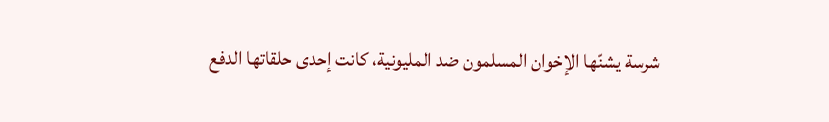شرسة يشنّها الإخوان المسلمون ضد المليونية، كانت إحدى حلقاتها الدفع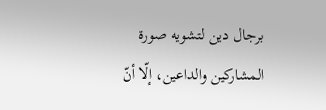برجال دين لتشويه صورة المشاركين والداعين، إلّا أنّ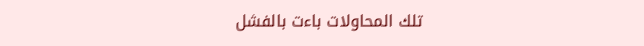تلك المحاولات باءت بالفشل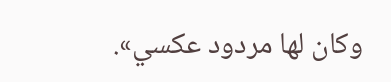وكان لها مردود عكسي».